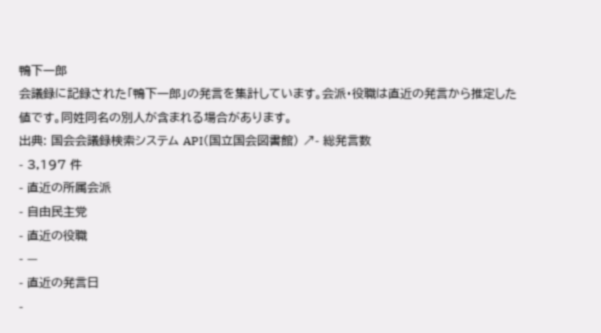鴨下一郎
会議録に記録された「鴨下一郎」の発言を集計しています。会派・役職は直近の発言から推定した値です。同姓同名の別人が含まれる場合があります。
出典: 国会会議録検索システム API(国立国会図書館) ↗- 総発言数
- 3,197 件
- 直近の所属会派
- 自由民主党
- 直近の役職
- —
- 直近の発言日
-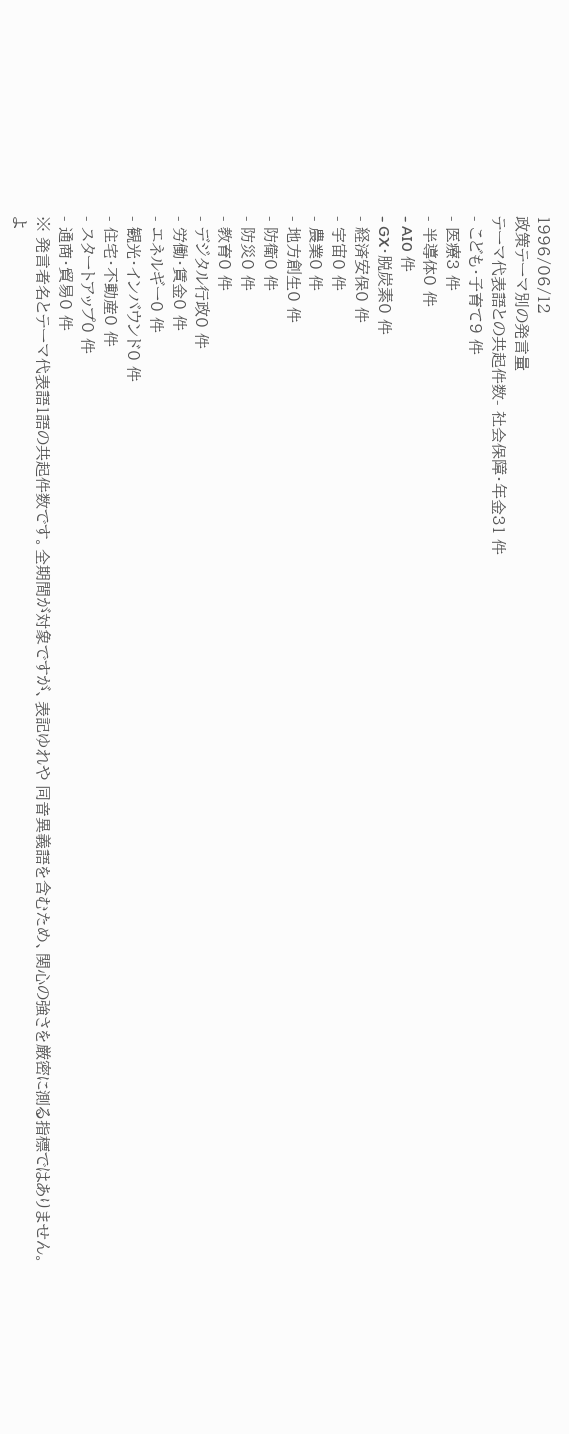1996/06/12
政策テーマ別の発言量
テーマ代表語との共起件数- 社会保障・年金31 件
- こども・子育て9 件
- 医療3 件
- 半導体0 件
- AI0 件
- GX・脱炭素0 件
- 経済安保0 件
- 宇宙0 件
- 農業0 件
- 地方創生0 件
- 防衛0 件
- 防災0 件
- 教育0 件
- デジタル行政0 件
- 労働・賃金0 件
- エネルギー0 件
- 観光・インバウンド0 件
- 住宅・不動産0 件
- スタートアップ0 件
- 通商・貿易0 件
※ 発言者名とテーマ代表語1語の共起件数です。全期間が対象ですが、表記ゆれや 同音異義語を含むため、関心の強さを厳密に測る指標ではありません。
よ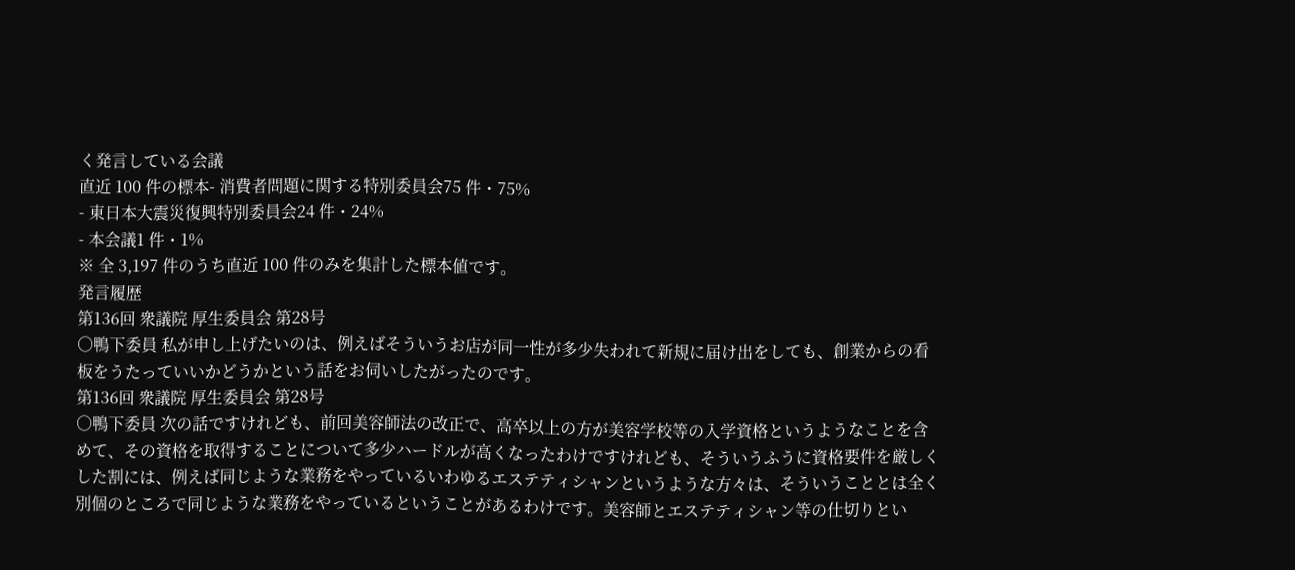く発言している会議
直近 100 件の標本- 消費者問題に関する特別委員会75 件・75%
- 東日本大震災復興特別委員会24 件・24%
- 本会議1 件・1%
※ 全 3,197 件のうち直近 100 件のみを集計した標本値です。
発言履歴
第136回 衆議院 厚生委員会 第28号
○鴨下委員 私が申し上げたいのは、例えばそういうお店が同一性が多少失われて新規に届け出をしても、創業からの看板をうたっていいかどうかという話をお伺いしたがったのです。
第136回 衆議院 厚生委員会 第28号
○鴨下委員 次の話ですけれども、前回美容師法の改正で、高卒以上の方が美容学校等の入学資格というようなことを含めて、その資格を取得することについて多少ハードルが高くなったわけですけれども、そういうふうに資格要件を厳しくした割には、例えば同じような業務をやっているいわゆるエステティシャンというような方々は、そういうこととは全く別個のところで同じような業務をやっているということがあるわけです。美容師とエステティシャン等の仕切りとい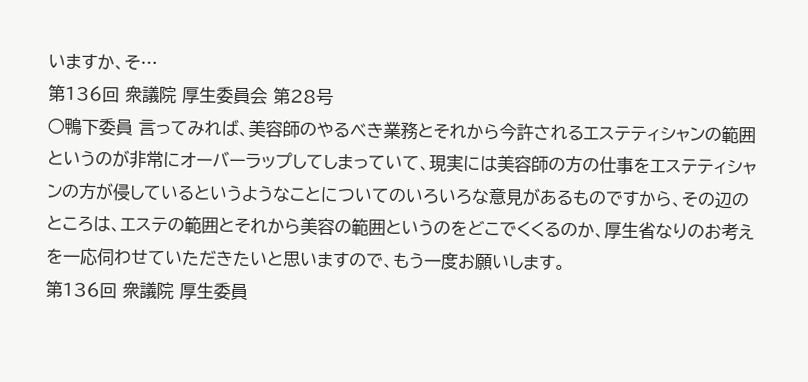いますか、そ…
第136回 衆議院 厚生委員会 第28号
○鴨下委員 言ってみれば、美容師のやるべき業務とそれから今許されるエステティシャンの範囲というのが非常にオーバーラップしてしまっていて、現実には美容師の方の仕事をエステティシャンの方が侵しているというようなことについてのいろいろな意見があるものですから、その辺のところは、エステの範囲とそれから美容の範囲というのをどこでくくるのか、厚生省なりのお考えを一応伺わせていただきたいと思いますので、もう一度お願いします。
第136回 衆議院 厚生委員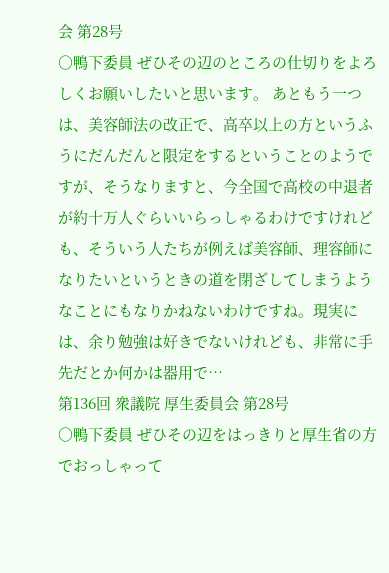会 第28号
○鴨下委員 ぜひその辺のところの仕切りをよろしくお願いしたいと思います。 あともう一つは、美容師法の改正で、高卒以上の方というふうにだんだんと限定をするということのようですが、そうなりますと、今全国で高校の中退者が約十万人ぐらいいらっしゃるわけですけれども、そういう人たちが例えば美容師、理容師になりたいというときの道を閉ざしてしまうようなことにもなりかねないわけですね。現実には、余り勉強は好きでないけれども、非常に手先だとか何かは器用で…
第136回 衆議院 厚生委員会 第28号
○鴨下委員 ぜひその辺をはっきりと厚生省の方でおっしゃって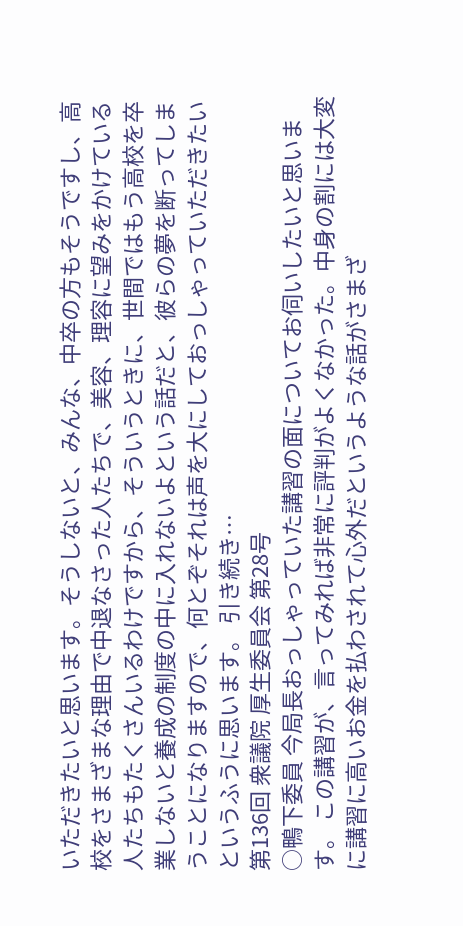いただきたいと思います。そうしないと、みんな、中卒の方もそうですし、高校をさまざまな理由で中退なさった人たちで、美容、理容に望みをかけている人たちもたくさんいるわけですから、そういうときに、世間ではもう高校を卒業しないと養成の制度の中に入れないよという話だと、彼らの夢を断ってしまうことになりますので、何とぞそれは声を大にしておっしゃっていただきたいというふうに思います。 引き続き…
第136回 衆議院 厚生委員会 第28号
○鴨下委員 今局長おっしゃっていた講習の面についてお伺いしたいと思います。 この講習が、言ってみれば非常に評判がよくなかった。中身の割には大変に講習に高いお金を払わされて心外だというような話がさまざ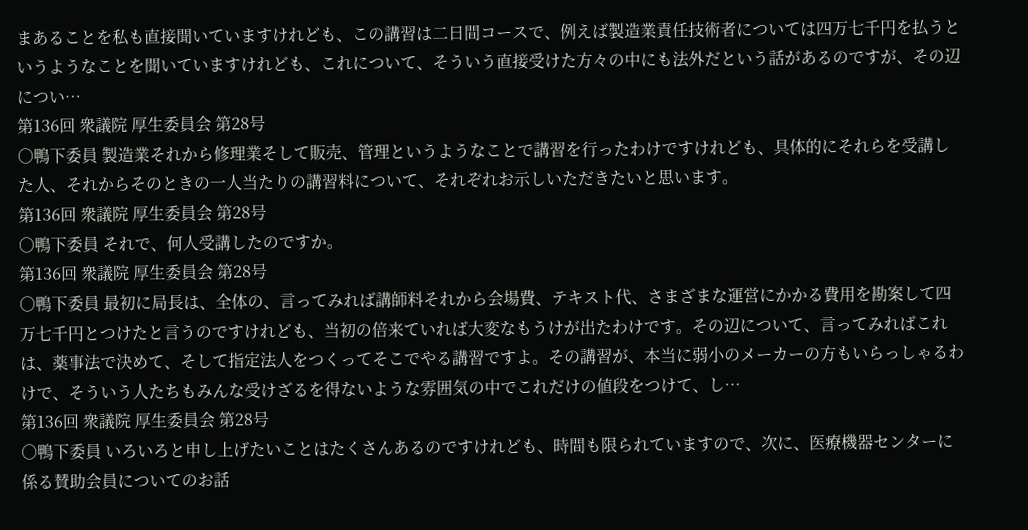まあることを私も直接聞いていますけれども、この講習は二日間コースで、例えば製造業責任技術者については四万七千円を払うというようなことを聞いていますけれども、これについて、そういう直接受けた方々の中にも法外だという話があるのですが、その辺につい…
第136回 衆議院 厚生委員会 第28号
○鴨下委員 製造業それから修理業そして販売、管理というようなことで講習を行ったわけですけれども、具体的にそれらを受講した人、それからそのときの一人当たりの講習料について、それぞれお示しいただきたいと思います。
第136回 衆議院 厚生委員会 第28号
○鴨下委員 それで、何人受講したのですか。
第136回 衆議院 厚生委員会 第28号
○鴨下委員 最初に局長は、全体の、言ってみれば講師料それから会場費、テキスト代、さまざまな運営にかかる費用を勘案して四万七千円とつけたと言うのですけれども、当初の倍来ていれば大変なもうけが出たわけです。その辺について、言ってみればこれは、薬事法で決めて、そして指定法人をつくってそこでやる講習ですよ。その講習が、本当に弱小のメーカーの方もいらっしゃるわけで、そういう人たちもみんな受けざるを得ないような雰囲気の中でこれだけの値段をつけて、し…
第136回 衆議院 厚生委員会 第28号
○鴨下委員 いろいろと申し上げたいことはたくさんあるのですけれども、時間も限られていますので、次に、医療機器センターに係る賛助会員についてのお話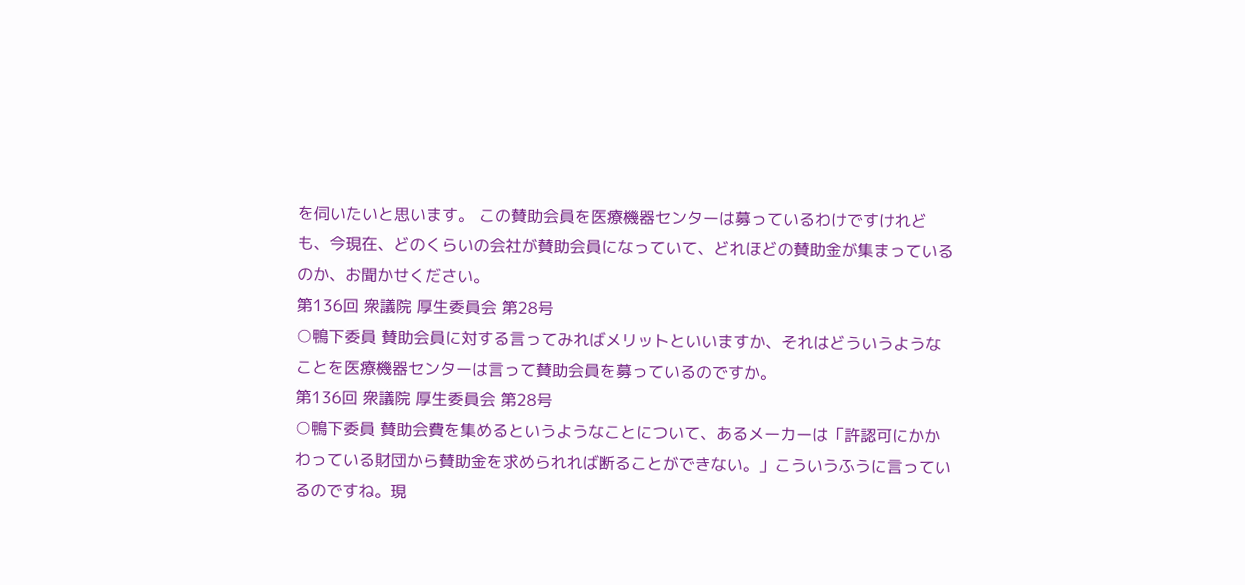を伺いたいと思います。 この賛助会員を医療機器センターは募っているわけですけれども、今現在、どのくらいの会社が賛助会員になっていて、どれほどの賛助金が集まっているのか、お聞かせください。
第136回 衆議院 厚生委員会 第28号
○鴨下委員 賛助会員に対する言ってみればメリットといいますか、それはどういうようなことを医療機器センターは言って賛助会員を募っているのですか。
第136回 衆議院 厚生委員会 第28号
○鴨下委員 賛助会費を集めるというようなことについて、あるメーカーは「許認可にかかわっている財団から賛助金を求められれば断ることができない。」こういうふうに言っているのですね。現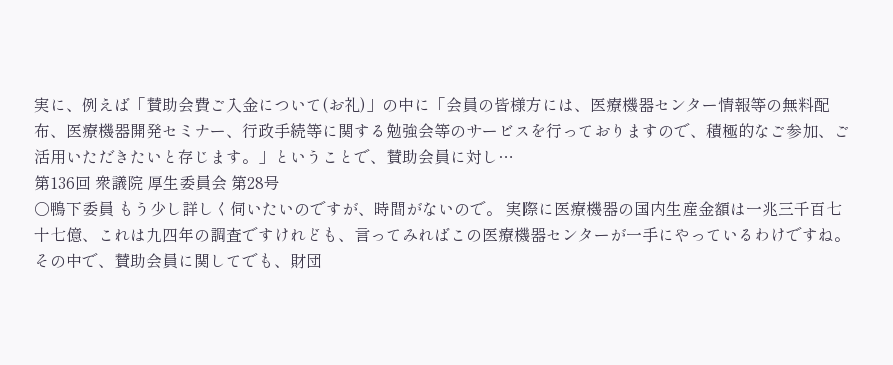実に、例えば「賛助会費ご入金について(お礼)」の中に「会員の皆様方には、医療機器センター情報等の無料配布、医療機器開発セミナー、行政手続等に関する勉強会等のサービスを行っておりますので、積極的なご参加、ご活用いただきたいと存じます。」ということで、賛助会員に対し…
第136回 衆議院 厚生委員会 第28号
○鴨下委員 もう少し詳しく伺いたいのですが、時間がないので。 実際に医療機器の国内生産金額は一兆三千百七十七億、これは九四年の調査ですけれども、言ってみればこの医療機器センターが一手にやっているわけですね。その中で、賛助会員に関してでも、財団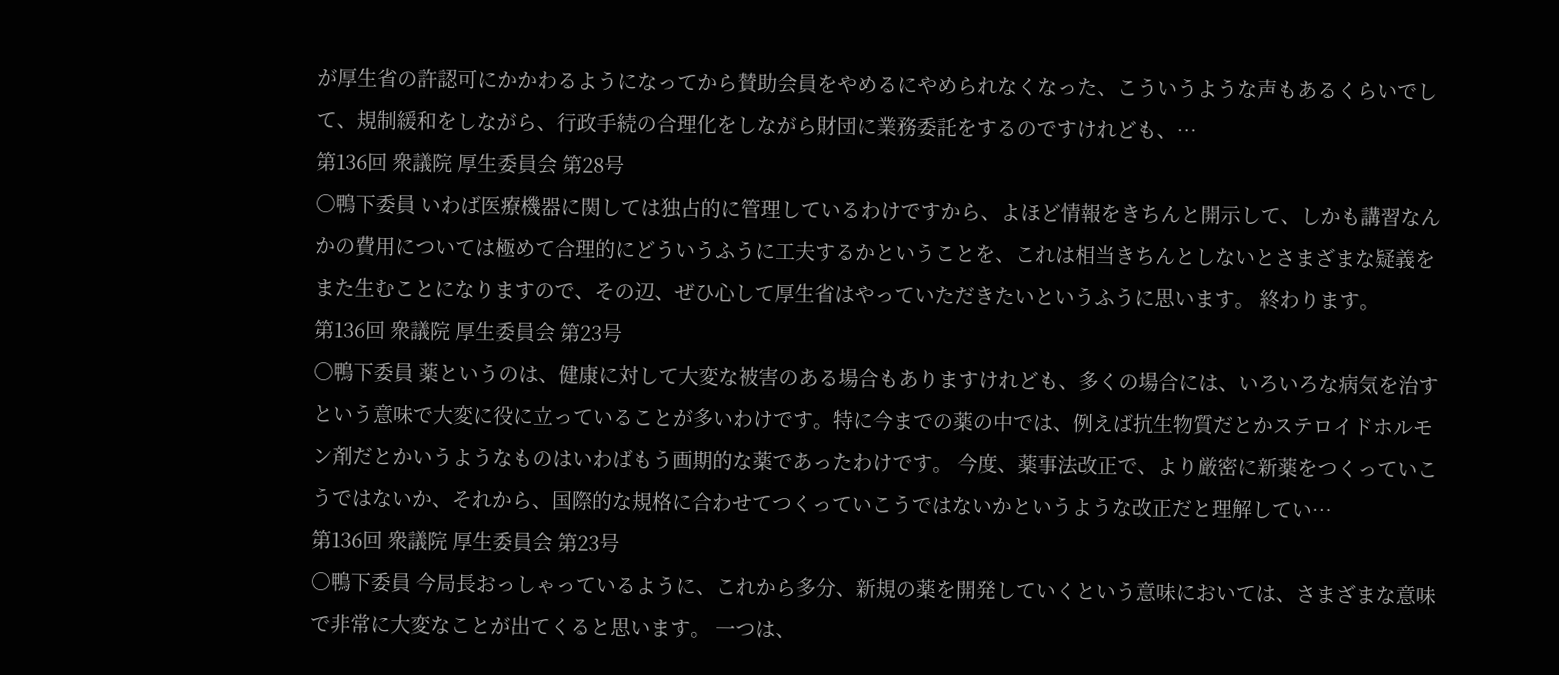が厚生省の許認可にかかわるようになってから賛助会員をやめるにやめられなくなった、こういうような声もあるくらいでして、規制緩和をしながら、行政手続の合理化をしながら財団に業務委託をするのですけれども、…
第136回 衆議院 厚生委員会 第28号
○鴨下委員 いわば医療機器に関しては独占的に管理しているわけですから、よほど情報をきちんと開示して、しかも講習なんかの費用については極めて合理的にどういうふうに工夫するかということを、これは相当きちんとしないとさまざまな疑義をまた生むことになりますので、その辺、ぜひ心して厚生省はやっていただきたいというふうに思います。 終わります。
第136回 衆議院 厚生委員会 第23号
○鴨下委員 薬というのは、健康に対して大変な被害のある場合もありますけれども、多くの場合には、いろいろな病気を治すという意味で大変に役に立っていることが多いわけです。特に今までの薬の中では、例えば抗生物質だとかステロイドホルモン剤だとかいうようなものはいわばもう画期的な薬であったわけです。 今度、薬事法改正で、より厳密に新薬をつくっていこうではないか、それから、国際的な規格に合わせてつくっていこうではないかというような改正だと理解してい…
第136回 衆議院 厚生委員会 第23号
○鴨下委員 今局長おっしゃっているように、これから多分、新規の薬を開発していくという意味においては、さまざまな意味で非常に大変なことが出てくると思います。 一つは、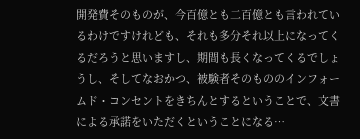開発費そのものが、今百億とも二百億とも言われているわけですけれども、それも多分それ以上になってくるだろうと思いますし、期間も長くなってくるでしょうし、そしてなおかつ、被験者そのもののインフォームド・コンセントをきちんとするということで、文書による承諾をいただくということになる…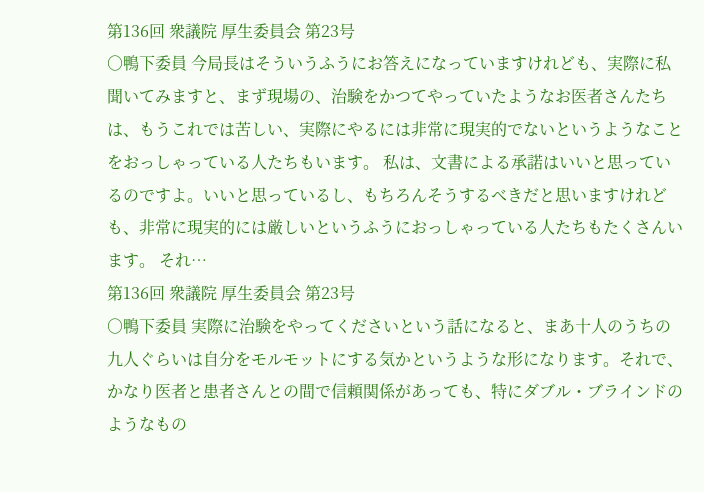第136回 衆議院 厚生委員会 第23号
○鴨下委員 今局長はそういうふうにお答えになっていますけれども、実際に私聞いてみますと、まず現場の、治験をかつてやっていたようなお医者さんたちは、もうこれでは苦しい、実際にやるには非常に現実的でないというようなことをおっしゃっている人たちもいます。 私は、文書による承諾はいいと思っているのですよ。いいと思っているし、もちろんそうするべきだと思いますけれども、非常に現実的には厳しいというふうにおっしゃっている人たちもたくさんいます。 それ…
第136回 衆議院 厚生委員会 第23号
○鴨下委員 実際に治験をやってくださいという話になると、まあ十人のうちの九人ぐらいは自分をモルモットにする気かというような形になります。それで、かなり医者と患者さんとの間で信頼関係があっても、特にダブル・ブラインドのようなもの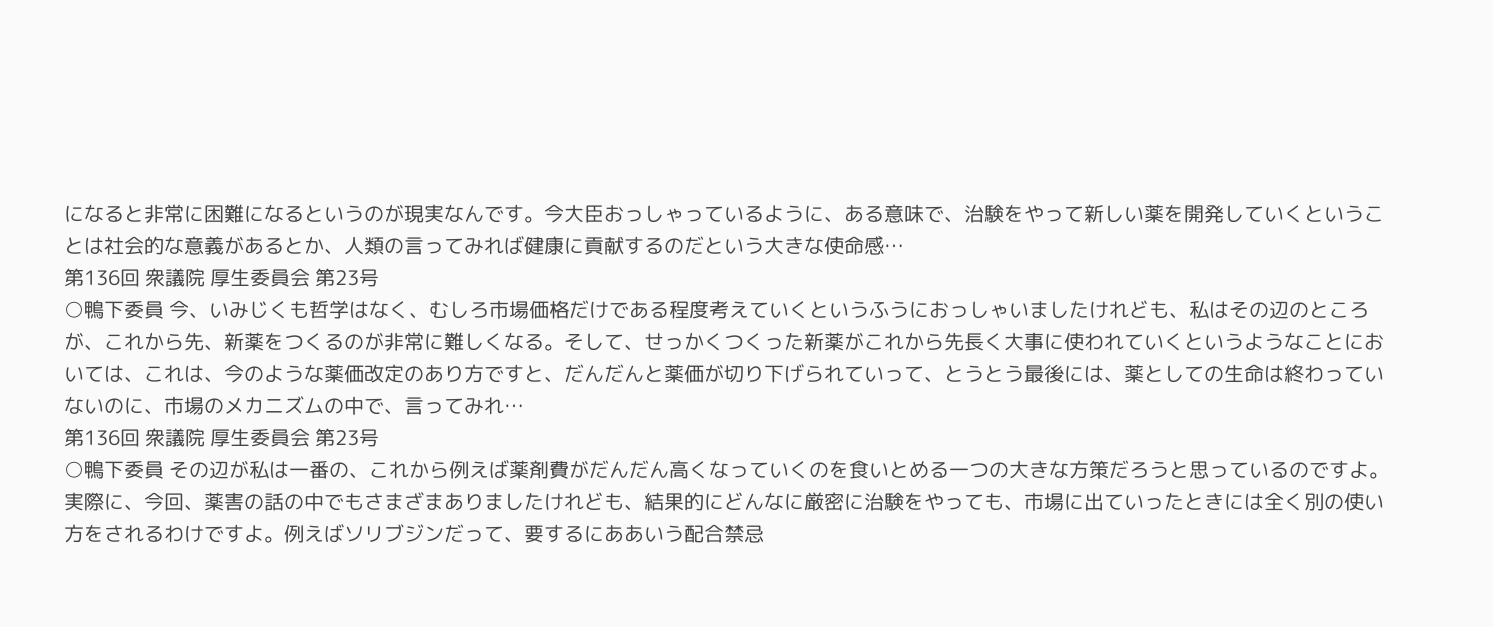になると非常に困難になるというのが現実なんです。今大臣おっしゃっているように、ある意味で、治験をやって新しい薬を開発していくということは社会的な意義があるとか、人類の言ってみれば健康に貢献するのだという大きな使命感…
第136回 衆議院 厚生委員会 第23号
○鴨下委員 今、いみじくも哲学はなく、むしろ市場価格だけである程度考えていくというふうにおっしゃいましたけれども、私はその辺のところが、これから先、新薬をつくるのが非常に難しくなる。そして、せっかくつくった新薬がこれから先長く大事に使われていくというようなことにおいては、これは、今のような薬価改定のあり方ですと、だんだんと薬価が切り下げられていって、とうとう最後には、薬としての生命は終わっていないのに、市場のメカニズムの中で、言ってみれ…
第136回 衆議院 厚生委員会 第23号
○鴨下委員 その辺が私は一番の、これから例えば薬剤費がだんだん高くなっていくのを食いとめる一つの大きな方策だろうと思っているのですよ。実際に、今回、薬害の話の中でもさまざまありましたけれども、結果的にどんなに厳密に治験をやっても、市場に出ていったときには全く別の使い方をされるわけですよ。例えばソリブジンだって、要するにああいう配合禁忌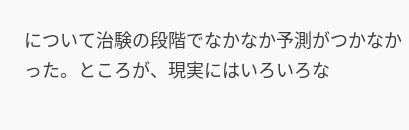について治験の段階でなかなか予測がつかなかった。ところが、現実にはいろいろな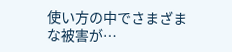使い方の中でさまざまな被害が…